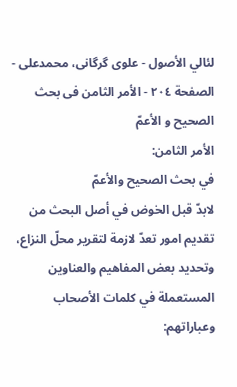لئالي الأصول - علوی گرگانی، محمدعلی - الصفحة ٢٠٤ - الأمر الثامن فی بحث الصحیح و الأعمّ
الأمر الثامن:
في بحث الصحيح والأعمّ
لابدّ قبل الخوض في أصل البحث من تقديم امور تعدّ لازمة لتقرير محلّ النزاع، وتحديد بعض المفاهيم والعناوين المستعملة في كلمات الأصحاب وعباراتهم: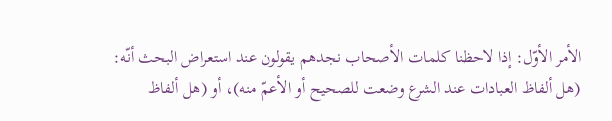الأمر الأوّل: إذا لاحظنا كلمات الأصحاب نجدهم يقولون عند استعراض البحث أنّه:
(هل ألفاظ العبادات عند الشرع وضعت للصحيح أو الأعمّ منه)، أو (هل ألفاظ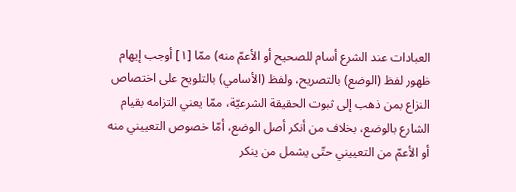العبادات عند الشرع أسام للصحيح أو الأعمّ منه) ممّا [١] أوجب إيهام ظهور لفظ (الوضع) بالتصريح، ولفظ (الأسامي) بالتلويح على اختصاص النزاع بمن ذهب إلى ثبوت الحقيقة الشرعيّة، ممّا يعني التزامه بقيام الشارع بالوضع، بخلاف من أنكر أصل الوضع، أمّا خصوص التعييني منه أو الأعمّ من التعييني حتّى يشمل من ينكر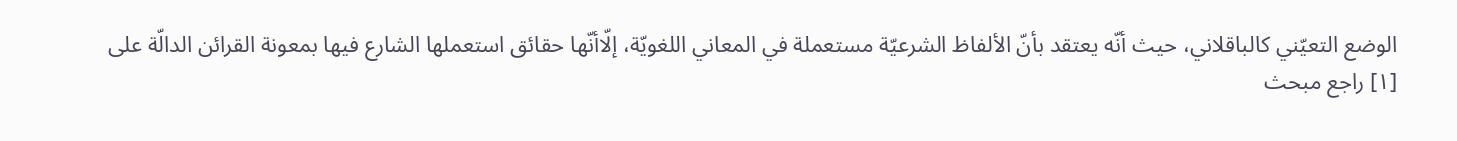الوضع التعيّني كالباقلاني، حيث أنّه يعتقد بأنّ الألفاظ الشرعيّة مستعملة في المعاني اللغويّة، إلّاأنّها حقائق استعملها الشارع فيها بمعونة القرائن الدالّة على
[١] راجع مبحث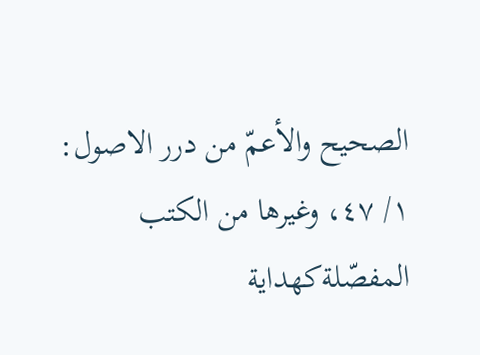الصحيح والأعمّ من درر الاصول: ١/ ٤٧، وغيرها من الكتب المفصّلةكهداية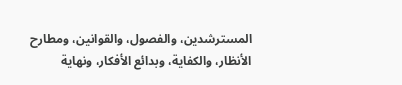المسترشدين، والفصول، والقوانين، ومطارح الأنظار، والكفاية، وبدائع الأفكار، ونهاية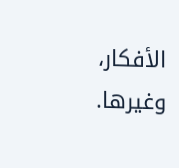الأفكار، وغيرها.